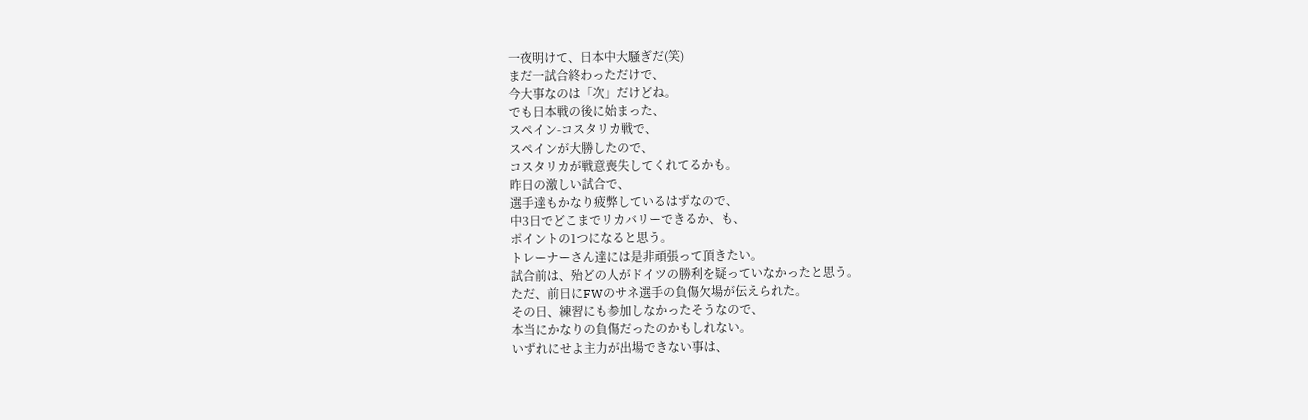一夜明けて、日本中大騒ぎだ(笑)
まだ一試合終わっただけで、
今大事なのは「次」だけどね。
でも日本戦の後に始まった、
スペイン-コスタリカ戦で、
スペインが大勝したので、
コスタリカが戦意喪失してくれてるかも。
昨日の激しい試合で、
選手達もかなり疲弊しているはずなので、
中3日でどこまでリカバリーできるか、も、
ポイントの1つになると思う。
トレーナーさん達には是非頑張って頂きたい。
試合前は、殆どの人がドイツの勝利を疑っていなかったと思う。
ただ、前日にFWのサネ選手の負傷欠場が伝えられた。
その日、練習にも参加しなかったそうなので、
本当にかなりの負傷だったのかもしれない。
いずれにせよ主力が出場できない事は、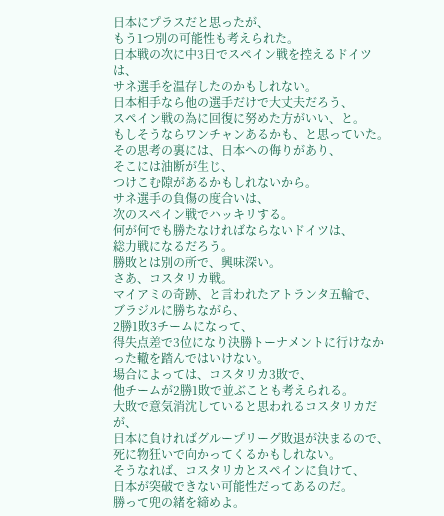日本にプラスだと思ったが、
もう1つ別の可能性も考えられた。
日本戦の次に中3日でスペイン戦を控えるドイツは、
サネ選手を温存したのかもしれない。
日本相手なら他の選手だけで大丈夫だろう、
スペイン戦の為に回復に努めた方がいい、と。
もしそうならワンチャンあるかも、と思っていた。
その思考の裏には、日本への侮りがあり、
そこには油断が生じ、
つけこむ隙があるかもしれないから。
サネ選手の負傷の度合いは、
次のスペイン戦でハッキリする。
何が何でも勝たなければならないドイツは、
総力戦になるだろう。
勝敗とは別の所で、興味深い。
さあ、コスタリカ戦。
マイアミの奇跡、と言われたアトランタ五輪で、
ブラジルに勝ちながら、
2勝1敗3チームになって、
得失点差で3位になり決勝トーナメントに行けなかった轍を踏んではいけない。
場合によっては、コスタリカ3敗で、
他チームが2勝1敗で並ぶことも考えられる。
大敗で意気消沈していると思われるコスタリカだが、
日本に負ければグループリーグ敗退が決まるので、
死に物狂いで向かってくるかもしれない。
そうなれば、コスタリカとスペインに負けて、
日本が突破できない可能性だってあるのだ。
勝って兜の緒を締めよ。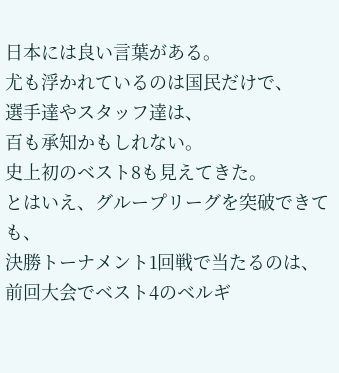日本には良い言葉がある。
尤も浮かれているのは国民だけで、
選手達やスタッフ達は、
百も承知かもしれない。
史上初のベスト8も見えてきた。
とはいえ、グループリーグを突破できても、
決勝トーナメント1回戦で当たるのは、
前回大会でベスト4のベルギ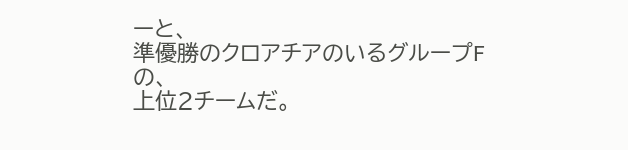ーと、
準優勝のクロアチアのいるグループFの、
上位2チームだ。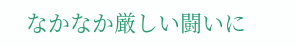なかなか厳しい闘いに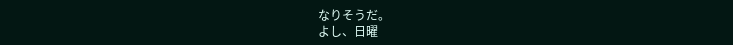なりそうだ。
よし、日曜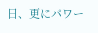日、更にパワー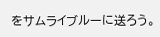をサムライブルーに送ろう。